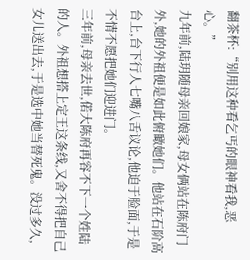翻茶杯:“别用这种看乞丐的眼神看我,恶心。”
九年前,陆玥随母亲回娘家,母女俩站在陈府门外,她的外祖便是如此俯瞰她们。他站在石阶高台上,台下行人七嘴八舌议论,他迫于脸面,于是不情不愿把她们迎进门。
三年前,母亲去世,偌大陈府再容不下一个姓陆的人。外祖想搭上定王这条线,又舍不得把自己女儿送出去,于是选中她当替死鬼。没过多久,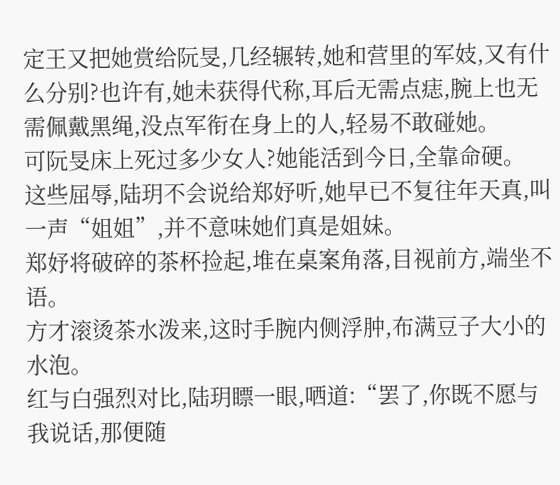定王又把她赏给阮旻,几经辗转,她和营里的军妓,又有什么分别?也许有,她未获得代称,耳后无需点痣,腕上也无需佩戴黑绳,没点军衔在身上的人,轻易不敢碰她。
可阮旻床上死过多少女人?她能活到今日,全靠命硬。
这些屈辱,陆玥不会说给郑妤听,她早已不复往年天真,叫一声“姐姐”,并不意味她们真是姐妹。
郑妤将破碎的茶杯捡起,堆在桌案角落,目视前方,端坐不语。
方才滚烫茶水泼来,这时手腕内侧浮肿,布满豆子大小的水泡。
红与白强烈对比,陆玥瞟一眼,哂道:“罢了,你既不愿与我说话,那便随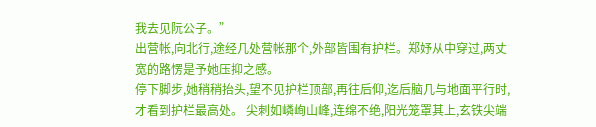我去见阮公子。”
出营帐,向北行,途经几处营帐那个,外部皆围有护栏。郑妤从中穿过,两丈宽的路愣是予她压抑之感。
停下脚步,她稍稍抬头,望不见护栏顶部,再往后仰,迄后脑几与地面平行时,才看到护栏最高处。 尖刺如嶙峋山峰,连绵不绝,阳光笼罩其上,玄铁尖端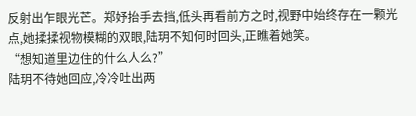反射出乍眼光芒。郑妤抬手去挡,低头再看前方之时,视野中始终存在一颗光点,她揉揉视物模糊的双眼,陆玥不知何时回头,正瞧着她笑。
“想知道里边住的什么人么?”
陆玥不待她回应,冷冷吐出两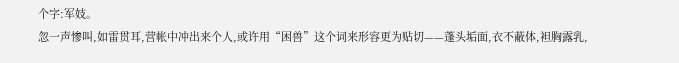个字:军妓。
忽一声惨叫,如雷贯耳,营帐中冲出来个人,或许用“困兽”这个词来形容更为贴切——蓬头垢面,衣不蔽体,袒胸露乳,